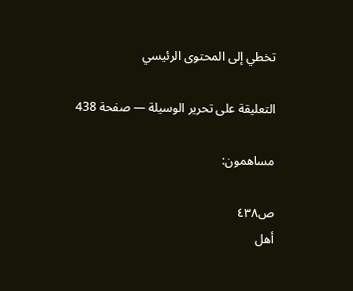تخطي إلى المحتوى الرئيسي

التعليقة على تحرير الوسيلة — صفحة 438

مساهمون:

ص٤٣٨
أهل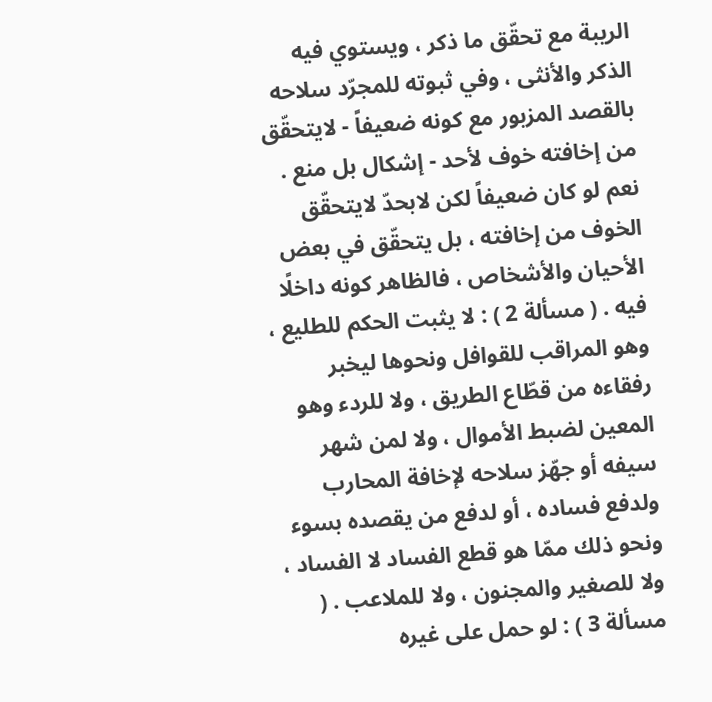الريبة مع تحقّق ما ذكر ، ويستوي فيه الذكر والأنثى ، وفي ثبوته للمجرّد سلاحه بالقصد المزبور مع كونه ضعيفاً - لايتحقّق من إخافته خوف لأحد - إشكال بل منع . نعم لو كان ضعيفاً لكن لابحدّ لايتحقّق الخوف من إخافته ، بل يتحقّق في بعض الأحيان والأشخاص ، فالظاهر كونه داخلًا فيه . ( مسألة 2 ) : لا يثبت الحكم للطليع ، وهو المراقب للقوافل ونحوها ليخبر رفقاءه من قطّاع الطريق ، ولا للردء وهو المعين لضبط الأموال ، ولا لمن شهر سيفه أو جهّز سلاحه لإخافة المحارب ولدفع فساده ، أو لدفع من يقصده بسوء ونحو ذلك ممّا هو قطع الفساد لا الفساد ، ولا للصغير والمجنون ، ولا للملاعب . ( مسألة 3 ) : لو حمل على غيره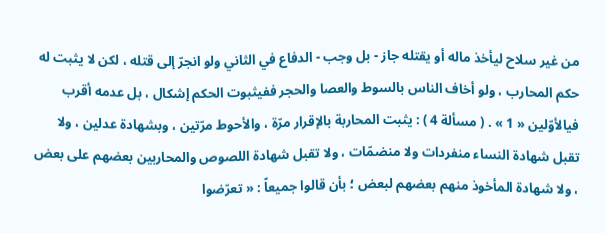من غير سلاح ليأخذ ماله أو يقتله جاز - بل وجب - الدفاع في الثاني ولو انجرّ إلى قتله ، لكن لا يثبت له حكم المحارب ، ولو أخاف الناس بالسوط والعصا والحجر ففيثبوت الحكم إشكال ، بل عدمه أقرب فيالأوّلين « 1 » . ( مسألة 4 ) : يثبت المحاربة بالإقرار مرّة ، والأحوط مرّتين ، وبشهادة عدلين ، ولا تقبل شهادة النساء منفردات ولا منضمّات ، ولا تقبل شهادة اللصوص والمحاربين بعضهم على بعض ، ولا شهادة المأخوذ منهم بعضهم لبعض ؛ بأن قالوا جميعاً : « تعرّضوا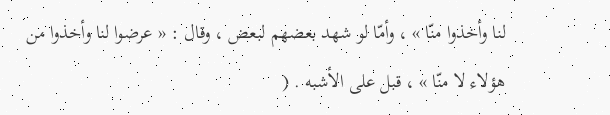لنا وأخذوا منّا » ، وأمّا لو شهد بعضهم لبعض ، وقال : « عرضوا لنا وأخذوا من هؤلاء لا منّا » ، قبل على الأشبه . (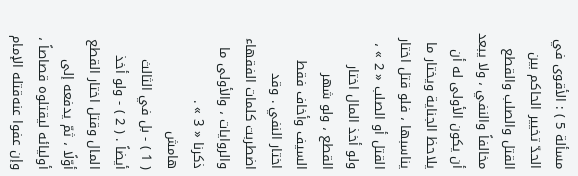مسألة 5 ) : الأقوى في الحدّ تخيير الحاكم بين القتل والصلب والقطع مخالفاً والنفي ، ولا يبعد أن يكون الأولى له أن يلاحظ الجناية ويختار ما يناسبها ، فلو قتل اختار القتل أو الصلب « 2 » ، ولو أخذ المال اختار القطع ، ولو شهر السيف وأخاف فقط اختار النفي . وقد اضطربت كلمات الفقهاء والروايات ، والأولى ما ذكرنا « 3 » .
هامش
( 1 ) - بل في الثالث أيضاً . ( 2 ) - ولو أخذ المال وقتل اختار القطع أوّلًا ، ثمّ يدفعه إلى أوليائه ليقتلوه قصاصاً ، وإن عفوا عنه‌قتله الإمام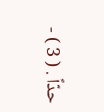حدّاً . ( 3 ) -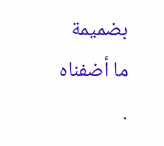بضميمة ما أضفناه .